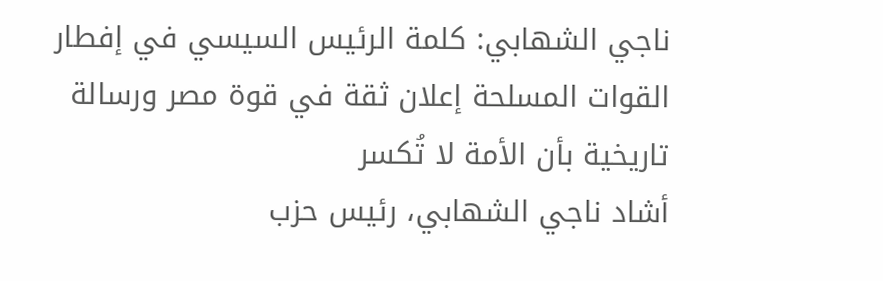ناجي الشهابي: كلمة الرئيس السيسي في إفطار القوات المسلحة إعلان ثقة في قوة مصر ورسالة تاريخية بأن الأمة لا تُكسر
أشاد ناجي الشهابي، رئيس حزب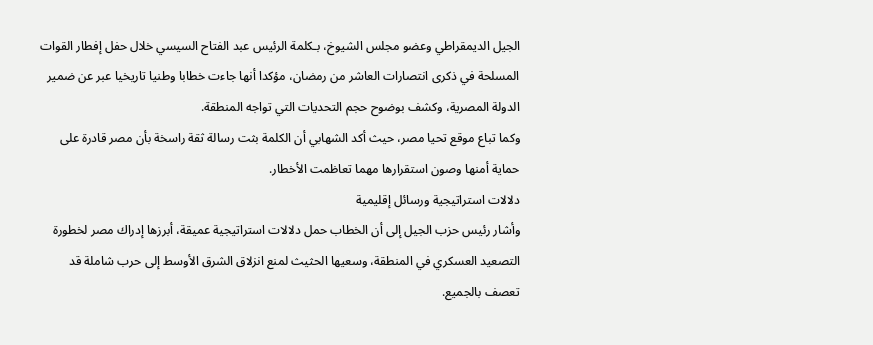الجيل الديمقراطي وعضو مجلس الشيوخ، بـكلمة الرئيس عبد الفتاح السيسي خلال حفل إفطار القوات المسلحة في ذكرى انتصارات العاشر من رمضان، مؤكدا أنها جاءت خطابا وطنيا تاريخيا عبر عن ضمير الدولة المصرية، وكشف بوضوح حجم التحديات التي تواجه المنطقة.
وكما تباع موقع تحيا مصر، حيث أكد الشهابي أن الكلمة بثت رسالة ثقة راسخة بأن مصر قادرة على حماية أمنها وصون استقرارها مهما تعاظمت الأخطار.
دلالات استراتيجية ورسائل إقليمية
وأشار رئيس حزب الجيل إلى أن الخطاب حمل دلالات استراتيجية عميقة، أبرزها إدراك مصر لخطورة التصعيد العسكري في المنطقة، وسعيها الحثيث لمنع انزلاق الشرق الأوسط إلى حرب شاملة قد تعصف بالجميع.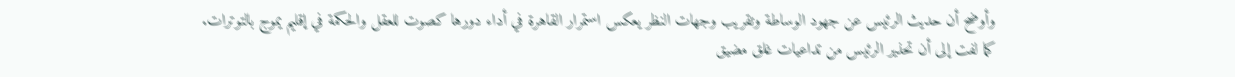وأوضح أن حديث الرئيس عن جهود الوساطة وتقريب وجهات النظر يعكس استمرار القاهرة في أداء دورها كصوت للعقل والحكمة في إقليم يموج بالتوترات.
كما لفت إلى أن تحذير الرئيس من تداعيات غلق مضيق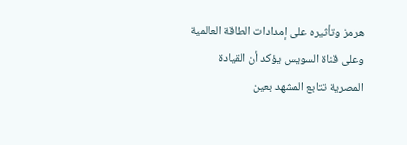هرمز وتأثيره على إمدادات الطاقة العالمية وعلى قناة السويس يؤكد أن القيادة المصرية تتابع المشهد بعين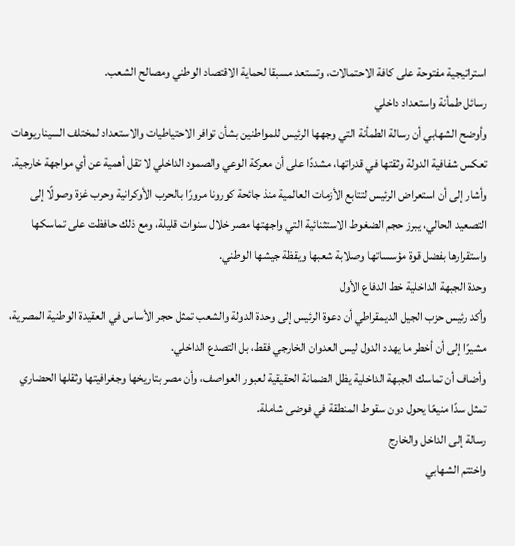استراتيجية مفتوحة على كافة الاحتمالات، وتستعد مسبقا لحماية الاقتصاد الوطني ومصالح الشعب.
رسائل طمأنة واستعداد داخلي
وأوضح الشهابي أن رسالة الطمأنة التي وجهها الرئيس للمواطنين بشأن توافر الاحتياطيات والاستعداد لمختلف السيناريوهات تعكس شفافية الدولة وثقتها في قدراتها، مشددًا على أن معركة الوعي والصمود الداخلي لا تقل أهمية عن أي مواجهة خارجية.
وأشار إلى أن استعراض الرئيس لتتابع الأزمات العالمية منذ جائحة كورونا مرورًا بالحرب الأوكرانية وحرب غزة وصولًا إلى التصعيد الحالي، يبرز حجم الضغوط الاستثنائية التي واجهتها مصر خلال سنوات قليلة، ومع ذلك حافظت على تماسكها واستقرارها بفضل قوة مؤسساتها وصلابة شعبها ويقظة جيشها الوطني.
وحدة الجبهة الداخلية خط الدفاع الأول
وأكد رئيس حزب الجيل الديمقراطي أن دعوة الرئيس إلى وحدة الدولة والشعب تمثل حجر الأساس في العقيدة الوطنية المصرية، مشيرًا إلى أن أخطر ما يهدد الدول ليس العدوان الخارجي فقط، بل التصدع الداخلي.
وأضاف أن تماسك الجبهة الداخلية يظل الضمانة الحقيقية لعبور العواصف، وأن مصر بتاريخها وجغرافيتها وثقلها الحضاري تمثل سدًا منيعًا يحول دون سقوط المنطقة في فوضى شاملة.
رسالة إلى الداخل والخارج
واختتم الشهابي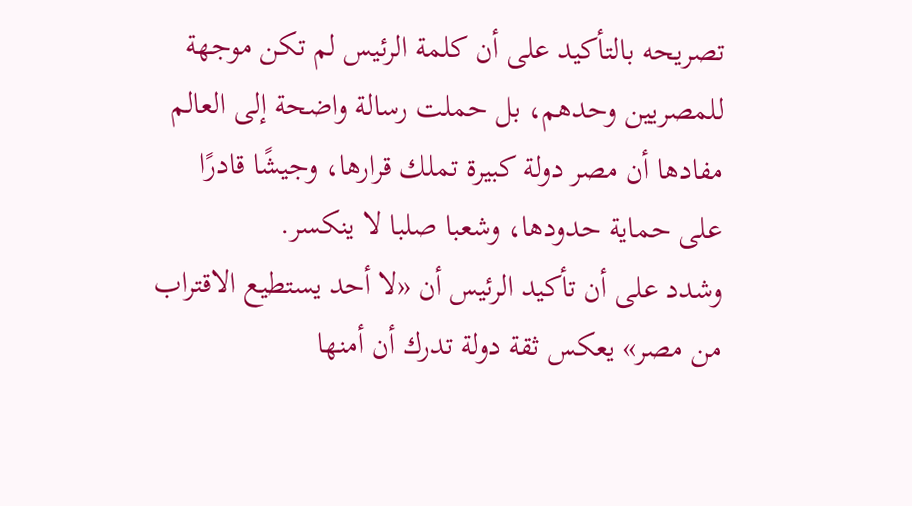تصريحه بالتأكيد على أن كلمة الرئيس لم تكن موجهة للمصريين وحدهم، بل حملت رسالة واضحة إلى العالم مفادها أن مصر دولة كبيرة تملك قرارها، وجيشًا قادرًا على حماية حدودها، وشعبا صلبا لا ينكسر.
وشدد على أن تأكيد الرئيس أن «لا أحد يستطيع الاقتراب من مصر» يعكس ثقة دولة تدرك أن أمنها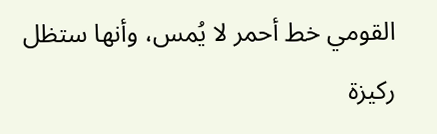القومي خط أحمر لا يُمس، وأنها ستظل ركيزة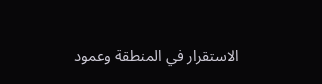الاستقرار في المنطقة وعمود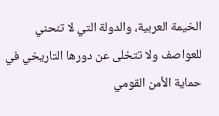الخيمة العربية، والدولة التي لا تنحني للعواصف ولا تتخلى عن دورها التاريخي في حماية الأمن القومي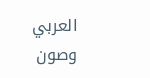العربي وصون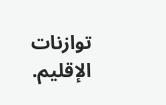توازنات الإقليم.